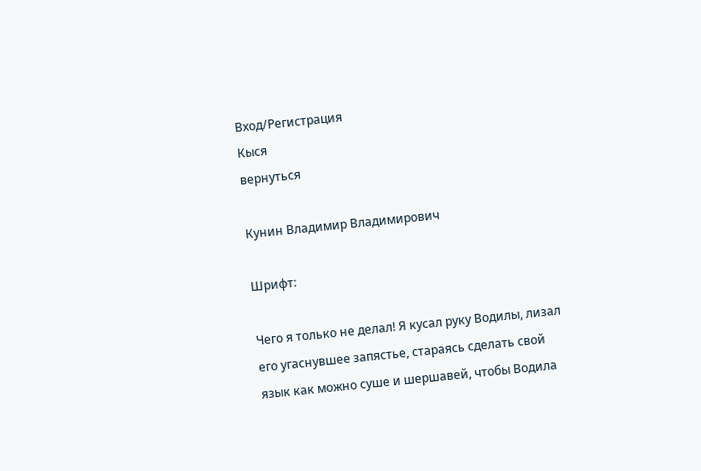Вход/Регистрация
Кыся
вернуться

Кунин Владимир Владимирович

Шрифт:

Чего я только не делал! Я кусал руку Водилы, лизал его угаснувшее запястье, стараясь сделать свой язык как можно суше и шершавей, чтобы Водила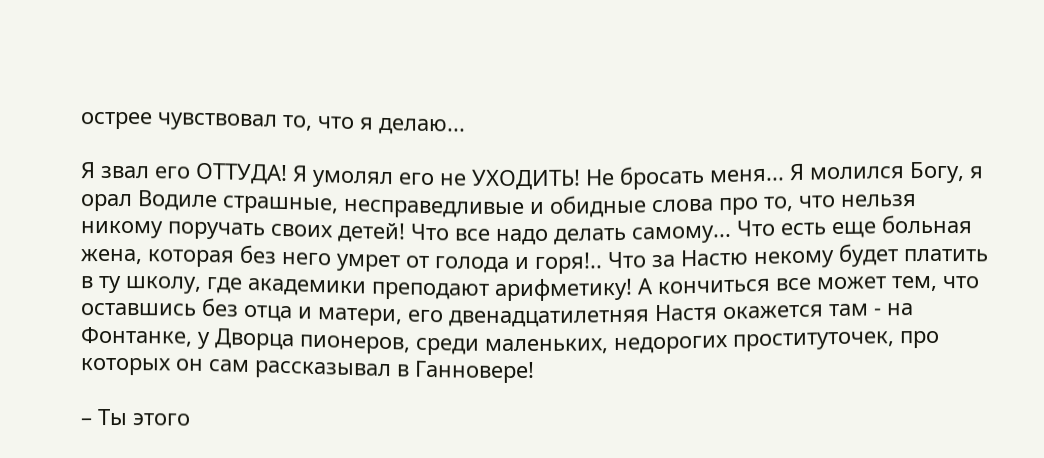острее чувствовал то, что я делаю...

Я звал его ОТТУДА! Я умолял его не УХОДИТЬ! Не бросать меня... Я молился Богу, я орал Водиле страшные, несправедливые и обидные слова про то, что нельзя никому поручать своих детей! Что все надо делать самому... Что есть еще больная жена, которая без него умрет от голода и горя!.. Что за Настю некому будет платить в ту школу, где академики преподают арифметику! А кончиться все может тем, что оставшись без отца и матери, его двенадцатилетняя Настя окажется там - на Фонтанке, у Дворца пионеров, среди маленьких, недорогих проституточек, про которых он сам рассказывал в Ганновере!

– Ты этого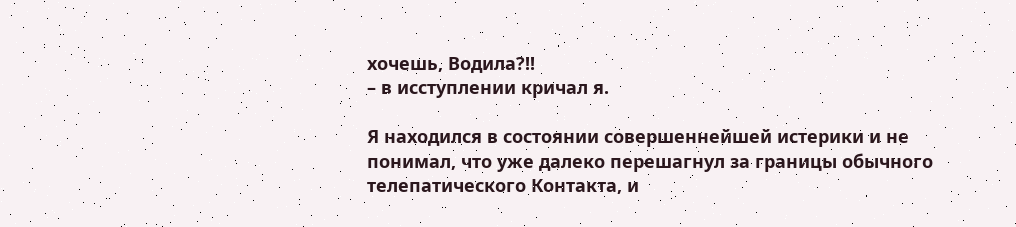хочешь, Водила?!!
– в исступлении кричал я.

Я находился в состоянии совершеннейшей истерики и не понимал, что уже далеко перешагнул за границы обычного телепатического Контакта, и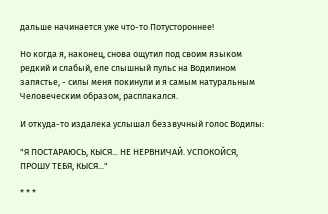дальше начинается уже что-то Потустороннее!

Но когда я, наконец, снова ощутил под своим языком редкий и слабый, еле слышный пульс на Водилином запястье, - силы меня покинули и я самым натуральным Человеческим образом, расплакался.

И откуда-то издалека услышал беззвучный голос Водилы:

"Я ПОСТАРАЮСЬ, КЫСЯ... НЕ НЕРВНИЧАЙ. УСПОКОЙСЯ, ПРОШУ ТЕБЯ, КЫСЯ..."

* * *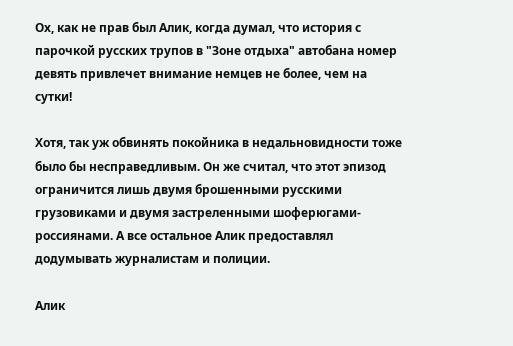Ох, как не прав был Алик, когда думал, что история с парочкой русских трупов в "Зоне отдыха" автобана номер девять привлечет внимание немцев не более, чем на сутки!

Хотя, так уж обвинять покойника в недальновидности тоже было бы несправедливым. Он же считал, что этот эпизод ограничится лишь двумя брошенными русскими грузовиками и двумя застреленными шоферюгами-россиянами. А все остальное Алик предоставлял додумывать журналистам и полиции.

Алик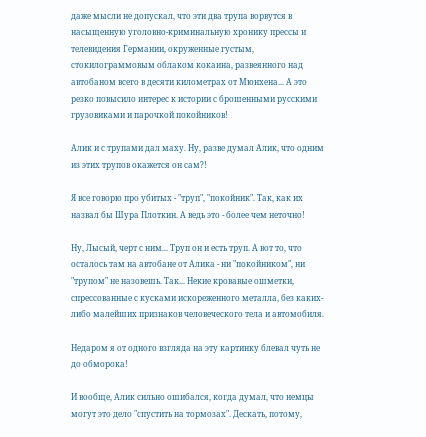даже мысли не допускал, что эти два трупа ворвутся в насыщенную уголовно-криминальную хронику прессы и телевидения Германии, окруженные густым, стокилограммовым облаком кокаина, развеянного над автобаном всего в десяти километрах от Мюнхена... А это резко повысило интерес к истории с брошенными русскими грузовиками и парочкой покойников!

Алик и с трупами дал маху. Ну, разве думал Алик, что одним из этих трупов окажется он сам?!

Я все говорю про убитых - "труп", "покойник". Так, как их назвал бы Шура Плоткин. А ведь это - более чем неточно!

Ну, Лысый, черт с ним... Труп он и есть труп. А вот то, что осталось там на автобане от Алика - ни "покойником", ни "трупом" не назовешь. Так... Некие кровавые ошметки, спрессованные с кусками искореженного металла, без каких-либо малейших признаков человеческого тела и автомобиля.

Недаром я от одного взгляда на эту картинку блевал чуть не до обморока!

И вообще, Алик сильно ошибался, когда думал, что немцы могут это дело "спустить на тормозах". Дескать, потому,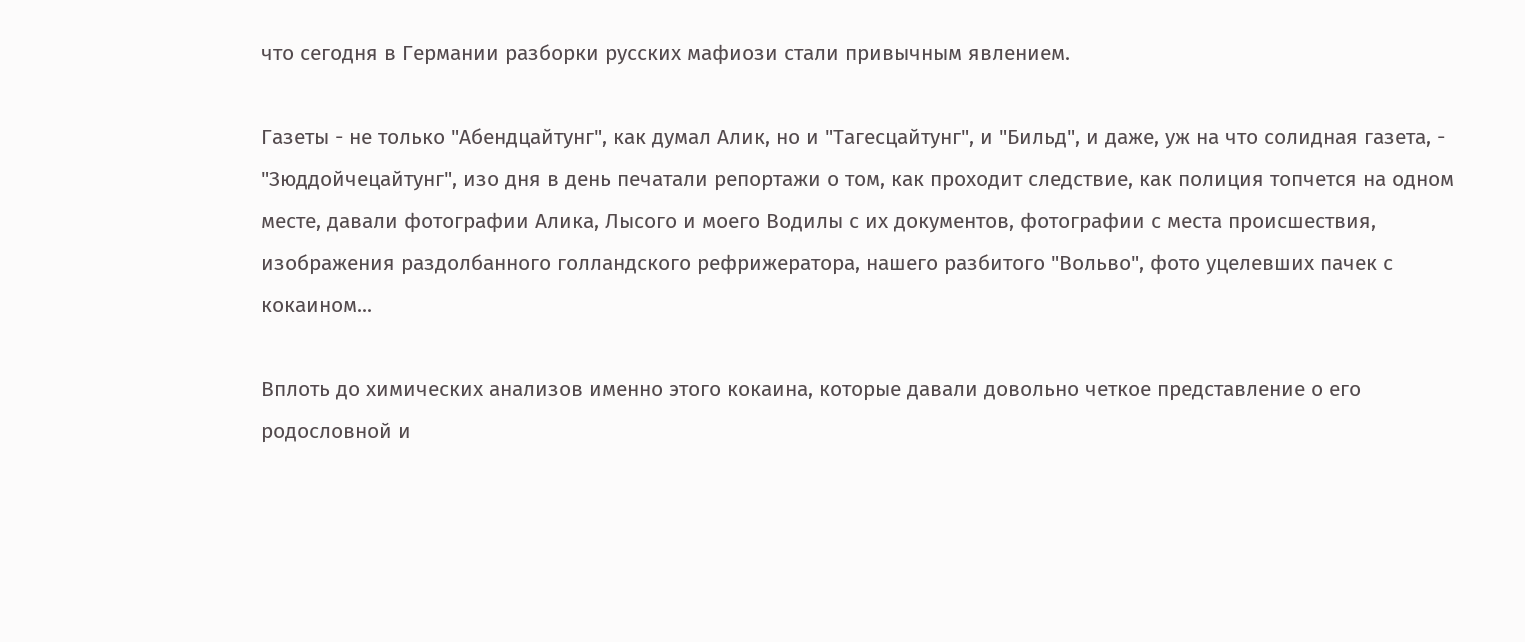что сегодня в Германии разборки русских мафиози стали привычным явлением.

Газеты - не только "Абендцайтунг", как думал Алик, но и "Тагесцайтунг", и "Бильд", и даже, уж на что солидная газета, - "Зюддойчецайтунг", изо дня в день печатали репортажи о том, как проходит следствие, как полиция топчется на одном месте, давали фотографии Алика, Лысого и моего Водилы с их документов, фотографии с места происшествия, изображения раздолбанного голландского рефрижератора, нашего разбитого "Вольво", фото уцелевших пачек с кокаином...

Вплоть до химических анализов именно этого кокаина, которые давали довольно четкое представление о его родословной и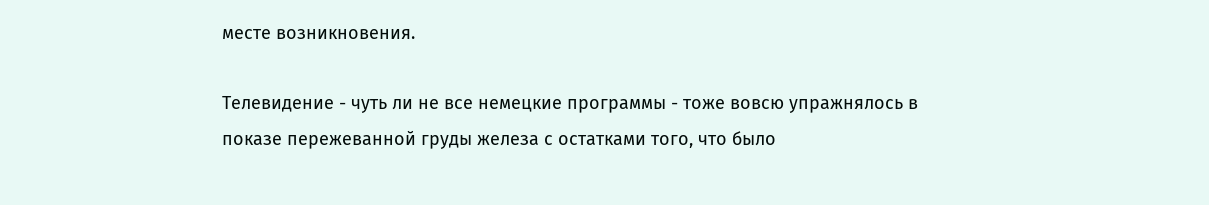месте возникновения.

Телевидение - чуть ли не все немецкие программы - тоже вовсю упражнялось в показе пережеванной груды железа с остатками того, что было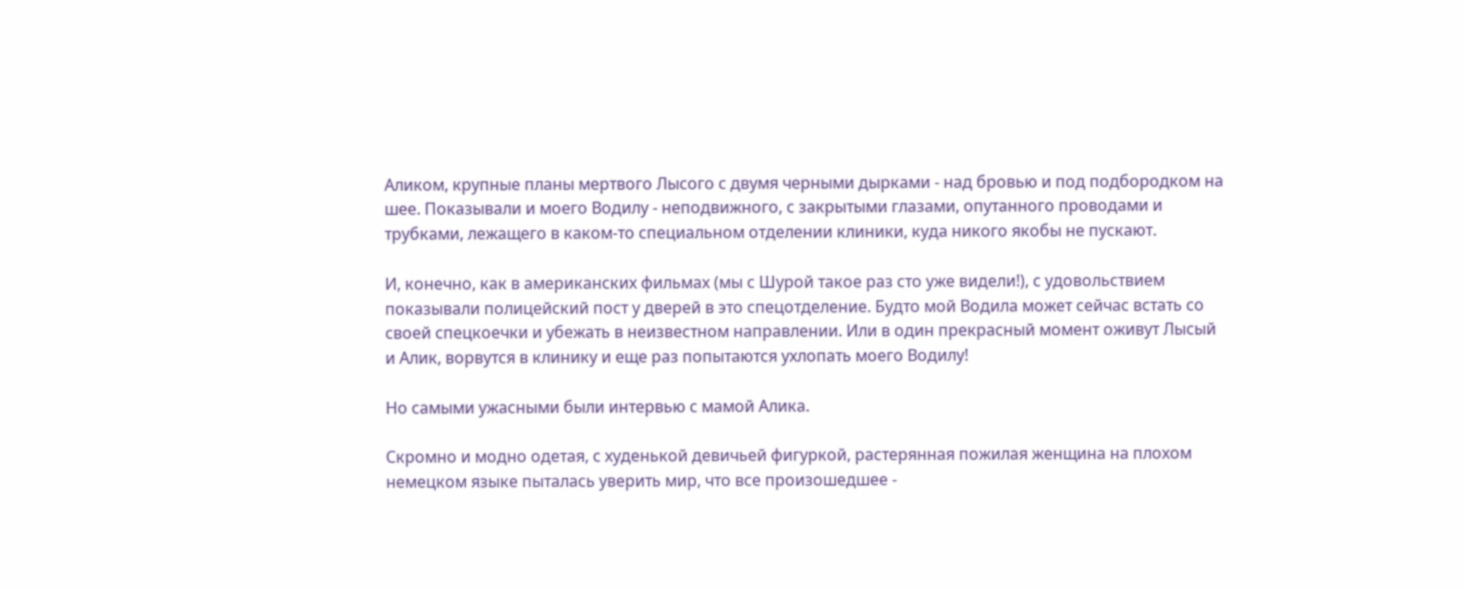Аликом, крупные планы мертвого Лысого с двумя черными дырками - над бровью и под подбородком на шее. Показывали и моего Водилу - неподвижного, с закрытыми глазами, опутанного проводами и трубками, лежащего в каком-то специальном отделении клиники, куда никого якобы не пускают.

И, конечно, как в американских фильмах (мы с Шурой такое раз сто уже видели!), с удовольствием показывали полицейский пост у дверей в это спецотделение. Будто мой Водила может сейчас встать со своей спецкоечки и убежать в неизвестном направлении. Или в один прекрасный момент оживут Лысый и Алик, ворвутся в клинику и еще раз попытаются ухлопать моего Водилу!

Но самыми ужасными были интервью с мамой Алика.

Скромно и модно одетая, с худенькой девичьей фигуркой, растерянная пожилая женщина на плохом немецком языке пыталась уверить мир, что все произошедшее -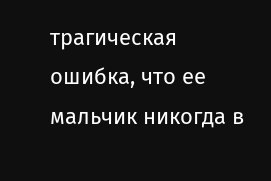трагическая ошибка, что ее мальчик никогда в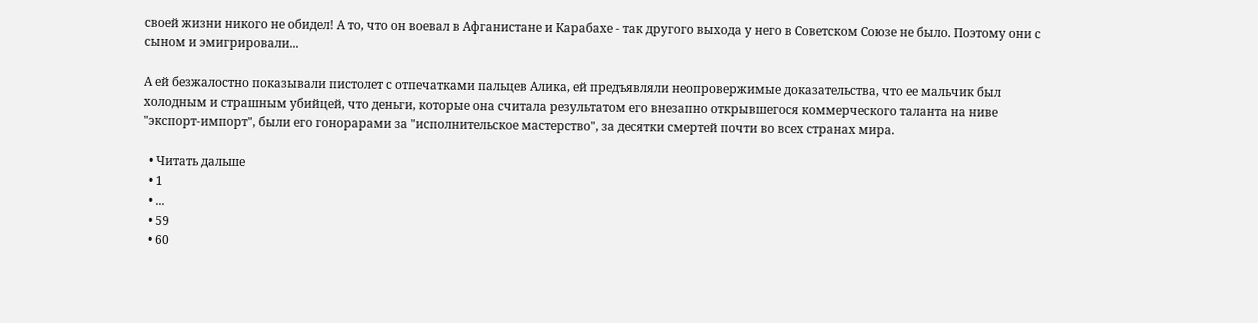своей жизни никого не обидел! А то, что он воевал в Афганистане и Карабахе - так другого выхода у него в Советском Союзе не было. Поэтому они с сыном и эмигрировали...

А ей безжалостно показывали пистолет с отпечатками пальцев Алика, ей предъявляли неопровержимые доказательства, что ее мальчик был холодным и страшным убийцей, что деньги, которые она считала результатом его внезапно открывшегося коммерческого таланта на ниве "экспорт-импорт", были его гонорарами за "исполнительское мастерство", за десятки смертей почти во всех странах мира.

  • Читать дальше
  • 1
  • ...
  • 59
  • 60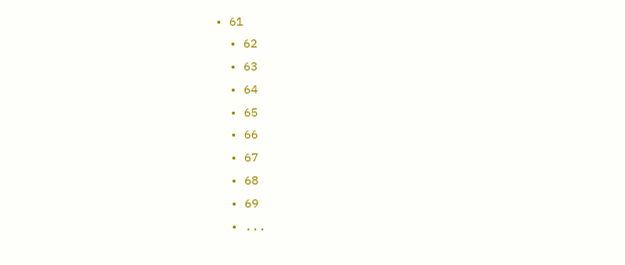• 61
  • 62
  • 63
  • 64
  • 65
  • 66
  • 67
  • 68
  • 69
  • ...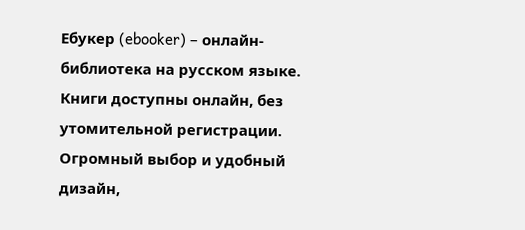Ебукер (ebooker) – онлайн-библиотека на русском языке. Книги доступны онлайн, без утомительной регистрации. Огромный выбор и удобный дизайн,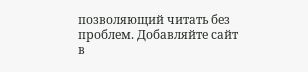позволяющий читать без проблем. Добавляйте сайт в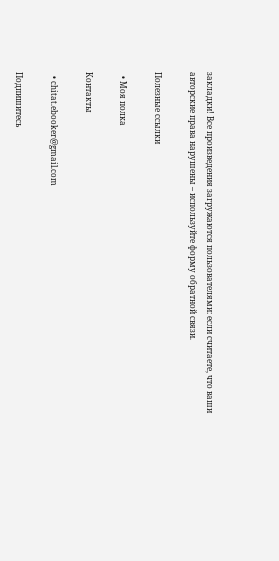закладки! Все произведения загружаются пользователями: если считаете, что ваши авторские права нарушены – используйте форму обратной связи.

Полезные ссылки

  • Моя полка

Контакты

  • chitat.ebooker@gmail.com

Подпишитесь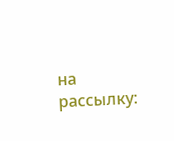на рассылку: